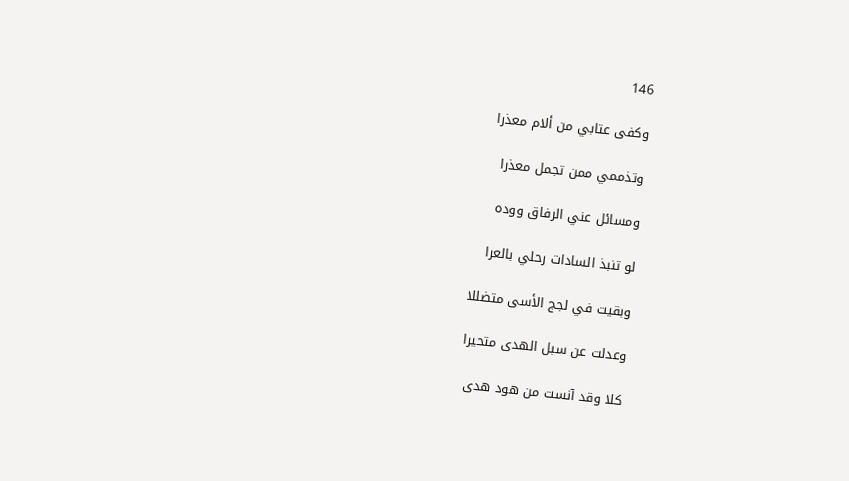146

وكفى عتابي من ألام معذرا

وتذممي ممن تجمل معذرا

ومسائل عني الرفاق ووده

لو تنبذ السادات رحلي بالعرا

وبقيت في لجج الأسى متضللا

وعدلت عن سبل الهدى متحيرا

كلا وقد آنست من هود هدى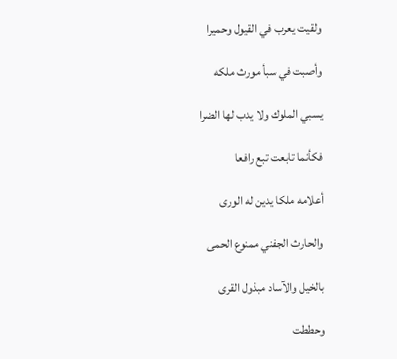ولقيت يعرب في القيول وحميرا

وأصبت في سبأ مورث ملكه

يسبي الملوك ولا يدب لها الضرا

فكأنما تابعت تبع رافعا

أعلامه ملكا يدين له الورى

والحارث الجفني ممنوع الحمى

بالخيل والآساد مبذول القرى

وحططت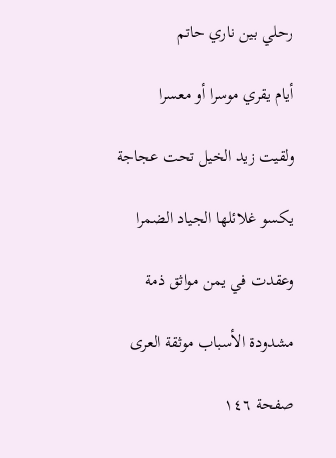رحلي بين ناري حاتم

أيام يقري موسرا أو معسرا

ولقيت زيد الخيل تحت عجاجة

يكسو غلائلها الجياد الضمرا

وعقدت في يمن مواثق ذمة

مشدودة الأسباب موثقة العرى

صفحة ١٤٦